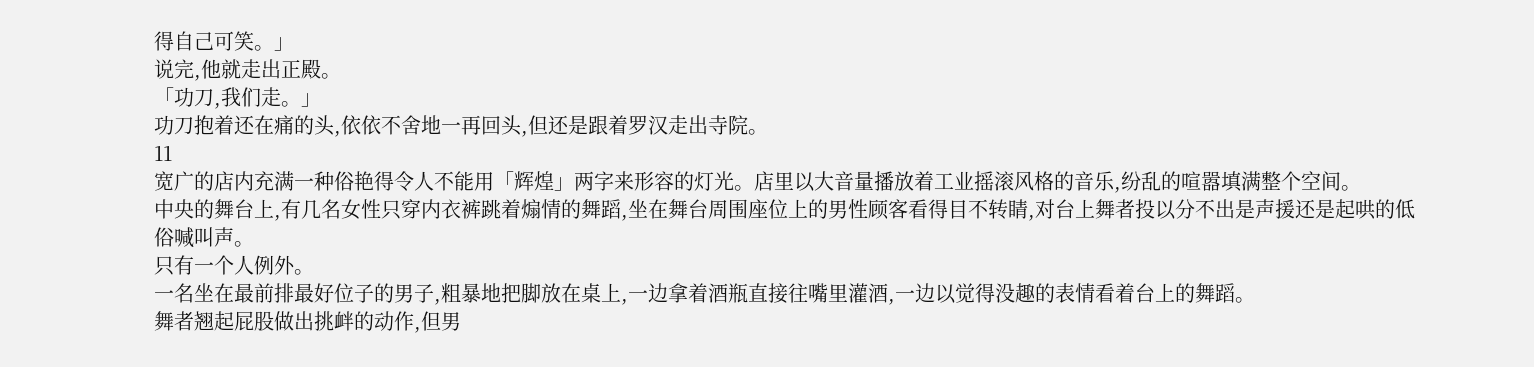得自己可笑。」
说完,他就走出正殿。
「功刀,我们走。」
功刀抱着还在痛的头,依依不舍地一再回头,但还是跟着罗汉走出寺院。
11
宽广的店内充满一种俗艳得令人不能用「辉煌」两字来形容的灯光。店里以大音量播放着工业摇滚风格的音乐,纷乱的喧嚣填满整个空间。
中央的舞台上,有几名女性只穿内衣裤跳着煽情的舞蹈,坐在舞台周围座位上的男性顾客看得目不转睛,对台上舞者投以分不出是声援还是起哄的低俗喊叫声。
只有一个人例外。
一名坐在最前排最好位子的男子,粗暴地把脚放在桌上,一边拿着酒瓶直接往嘴里灌酒,一边以觉得没趣的表情看着台上的舞蹈。
舞者翘起屁股做出挑衅的动作,但男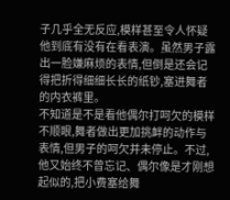子几乎全无反应,模样甚至令人怀疑他到底有没有在看表演。虽然男子露出一脸嫌麻烦的表情,但倒是还会记得把折得细细长长的纸钞,塞进舞者的内衣裤里。
不知道是不是看他偶尔打呵欠的模样不顺眼,舞者做出更加挑衅的动作与表情,但男子的呵欠并未停止。不过,他又始终不曾忘记、偶尔像是才刚想起似的,把小费塞给舞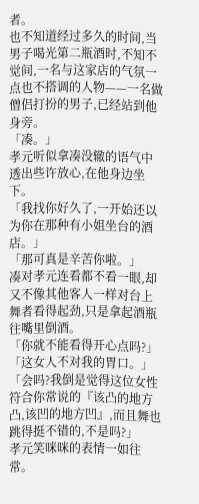者。
也不知道经过多久的时间,当男子喝光第二瓶酒时,不知不觉间,一名与这家店的气氛一点也不搭调的人物——一名做僧侣打扮的男子,已经站到他身旁。
「凑。」
孝元听似拿凑没辙的语气中透出些许放心,在他身边坐下。
「我找你好久了,一开始还以为你在那种有小姐坐台的酒店。」
「那可真是辛苦你啦。」
凑对孝元连看都不看一眼,却又不像其他客人一样对台上舞者看得起劲,只是拿起酒瓶往嘴里倒酒。
「你就不能看得开心点吗?」
「这女人不对我的胃口。」
「会吗?我倒是觉得这位女性符合你常说的『该凸的地方凸,该凹的地方凹』,而且舞也跳得挺不错的,不是吗?」
孝元笑咪咪的表情一如往常。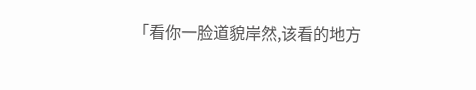「看你一脸道貌岸然,该看的地方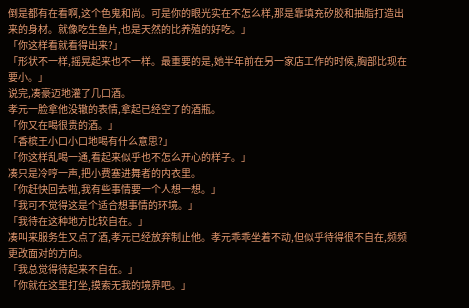倒是都有在看啊,这个色鬼和尚。可是你的眼光实在不怎么样,那是靠填充矽胶和抽脂打造出来的身材。就像吃生鱼片,也是天然的比养殖的好吃。」
「你这样看就看得出来?」
「形状不一样,摇晃起来也不一样。最重要的是,她半年前在另一家店工作的时候,胸部比现在要小。」
说完,凑豪迈地灌了几口酒。
孝元一脸拿他没辙的表情,拿起已经空了的酒瓶。
「你又在喝很贵的酒。」
「香槟王小口小口地喝有什么意思?」
「你这样乱喝一通,看起来似乎也不怎么开心的样子。」
凑只是冷哼一声,把小费塞进舞者的内衣里。
「你赶快回去啦,我有些事情要一个人想一想。」
「我可不觉得这是个适合想事情的环境。」
「我待在这种地方比较自在。」
凑叫来服务生又点了酒,孝元已经放弃制止他。孝元乖乖坐着不动,但似乎待得很不自在,频频更改面对的方向。
「我总觉得待起来不自在。」
「你就在这里打坐,摸索无我的境界吧。」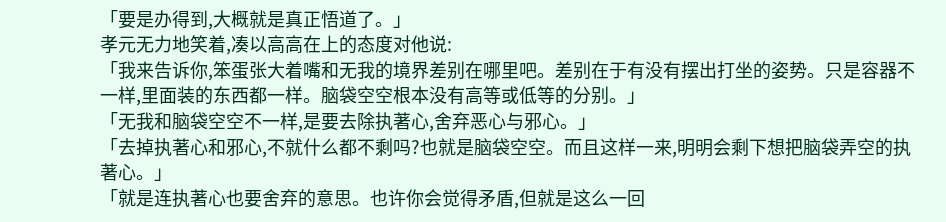「要是办得到,大概就是真正悟道了。」
孝元无力地笑着,凑以高高在上的态度对他说:
「我来告诉你,笨蛋张大着嘴和无我的境界差别在哪里吧。差别在于有没有摆出打坐的姿势。只是容器不一样,里面装的东西都一样。脑袋空空根本没有高等或低等的分别。」
「无我和脑袋空空不一样,是要去除执著心,舍弃恶心与邪心。」
「去掉执著心和邪心,不就什么都不剩吗?也就是脑袋空空。而且这样一来,明明会剩下想把脑袋弄空的执著心。」
「就是连执著心也要舍弃的意思。也许你会觉得矛盾,但就是这么一回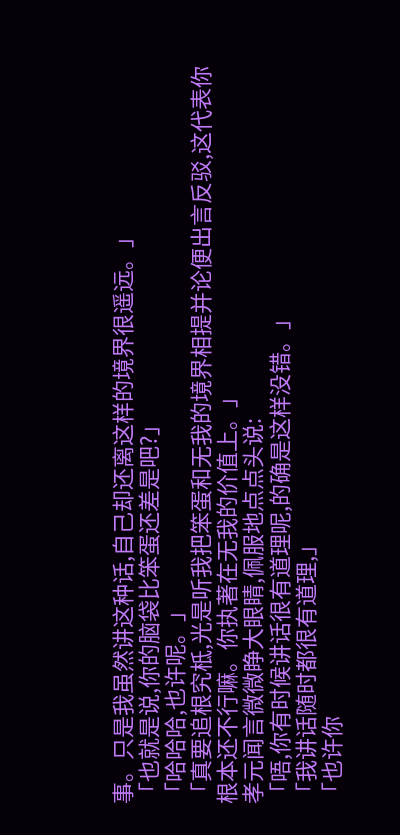事。只是我虽然讲这种话,自己却还离这样的境界很遥远。」
「也就是说,你的脑袋比笨蛋还差是吧?」
「哈哈哈,也许呢。」
「真要追根究柢,光是听我把笨蛋和无我的境界相提并论便出言反驳,这代表你根本还不行嘛。你执著在无我的价值上。」
孝元闻言微微睁大眼睛,佩服地点点头说:
「唔,你有时候讲话很有道理呢,的确是这样没错。」
「我讲话随时都很有道理,」
「也许你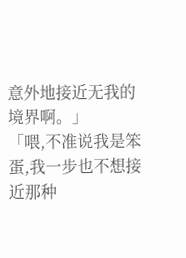意外地接近无我的境界啊。」
「喂,不准说我是笨蛋,我一步也不想接近那种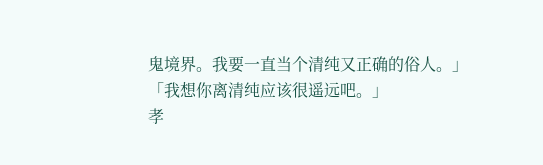鬼境界。我要一直当个清纯又正确的俗人。」
「我想你离清纯应该很遥远吧。」
孝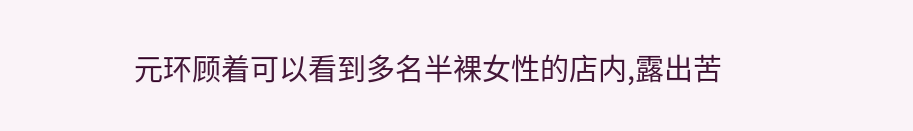元环顾着可以看到多名半裸女性的店内,露出苦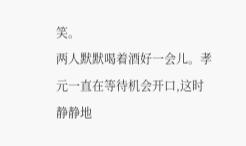笑。
两人默默喝着酒好一会儿。孝元一直在等待机会开口,这时静静地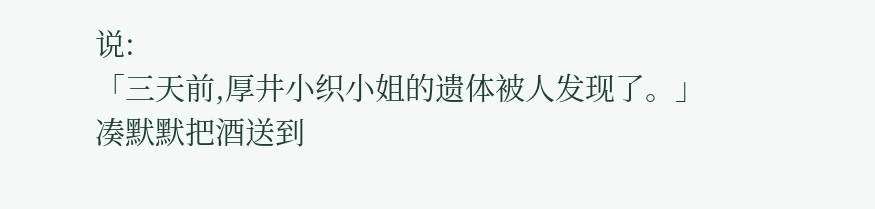说:
「三天前,厚井小织小姐的遗体被人发现了。」
凑默默把酒送到